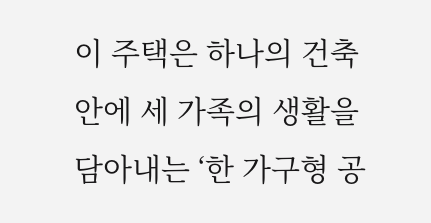이 주택은 하나의 건축 안에 세 가족의 생활을 담아내는 ‘한 가구형 공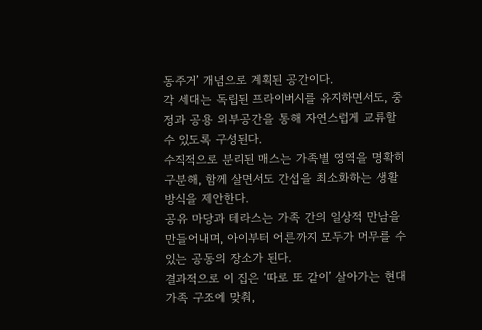동주거’ 개념으로 계획된 공간이다.
각 세대는 독립된 프라이버시를 유지하면서도, 중정과 공용 외부공간을 통해 자연스럽게 교류할 수 있도록 구성된다.
수직적으로 분리된 매스는 가족별 영역을 명확히 구분해, 함께 살면서도 간섭을 최소화하는 생활 방식을 제안한다.
공유 마당과 테라스는 가족 간의 일상적 만남을 만들어내며, 아이부터 어른까지 모두가 머무를 수 있는 공동의 장소가 된다.
결과적으로 이 집은 ‘따로 또 같이’ 살아가는 현대 가족 구조에 맞춰,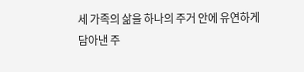세 가족의 삶을 하나의 주거 안에 유연하게 담아낸 주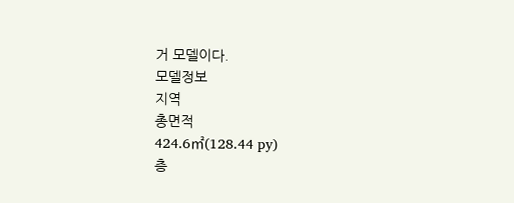거 모델이다.
모델정보
지역
총면적
424.6㎡(128.44 py)
층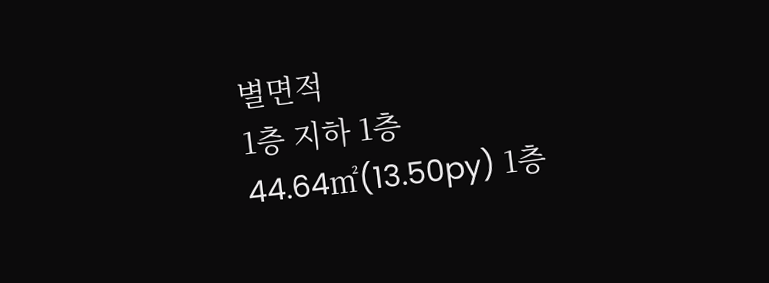별면적
1층 지하 1층 44.64㎡(13.50py) 1층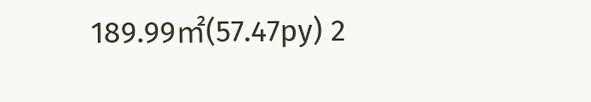189.99㎡(57.47py) 2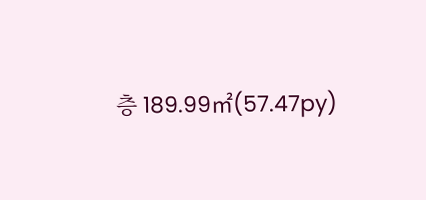층 189.99㎡(57.47py)